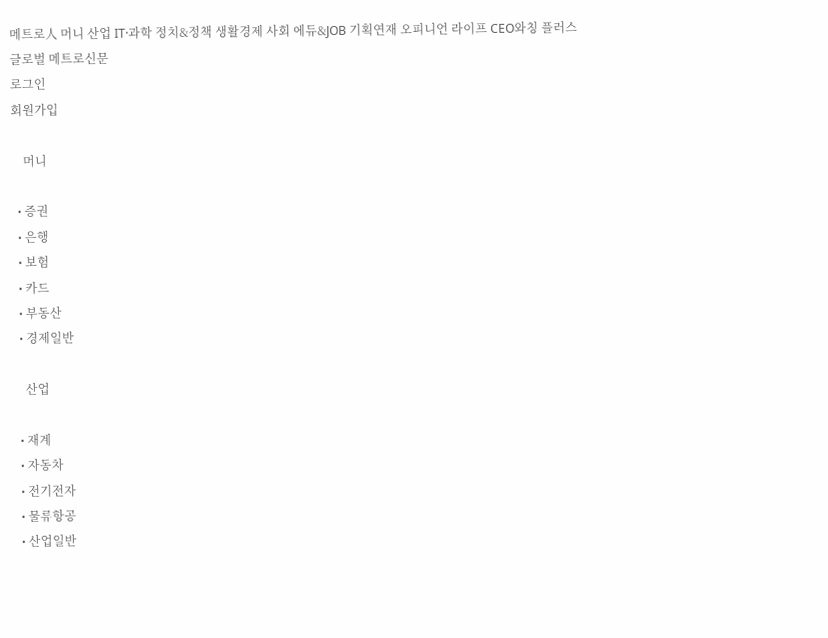메트로人 머니 산업 IT·과학 정치&정책 생활경제 사회 에듀&JOB 기획연재 오피니언 라이프 CEO와칭 플러스
글로벌 메트로신문
로그인
회원가입

    머니

  • 증권
  • 은행
  • 보험
  • 카드
  • 부동산
  • 경제일반

    산업

  • 재계
  • 자동차
  • 전기전자
  • 물류항공
  • 산업일반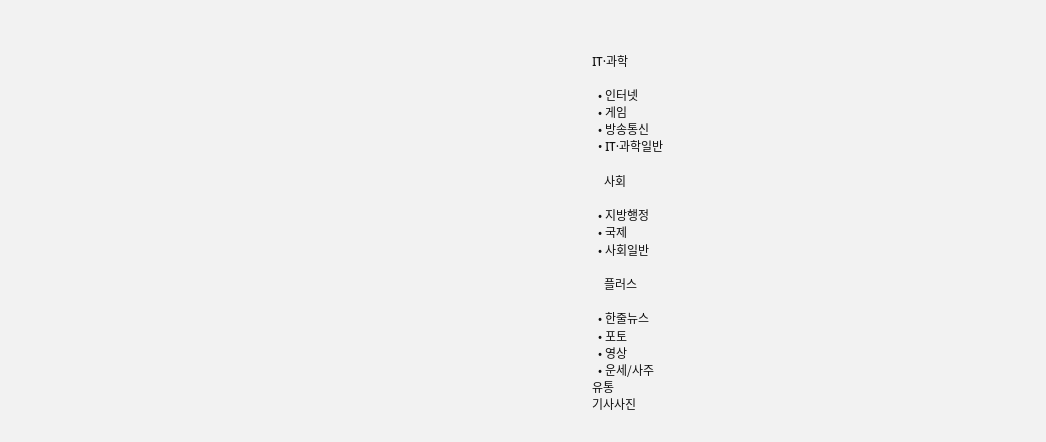IT·과학

  • 인터넷
  • 게임
  • 방송통신
  • IT·과학일반

    사회

  • 지방행정
  • 국제
  • 사회일반

    플러스

  • 한줄뉴스
  • 포토
  • 영상
  • 운세/사주
유통
기사사진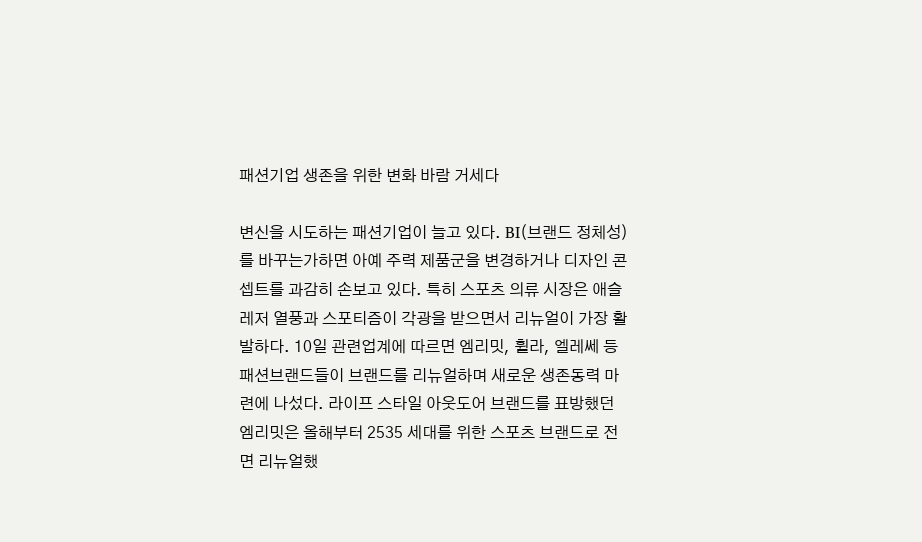패션기업 생존을 위한 변화 바람 거세다

변신을 시도하는 패션기업이 늘고 있다. BI(브랜드 정체성)를 바꾸는가하면 아예 주력 제품군을 변경하거나 디자인 콘셉트를 과감히 손보고 있다. 특히 스포츠 의류 시장은 애슬레저 열풍과 스포티즘이 각광을 받으면서 리뉴얼이 가장 활발하다. 10일 관련업계에 따르면 엠리밋, 휠라, 엘레쎄 등 패션브랜드들이 브랜드를 리뉴얼하며 새로운 생존동력 마련에 나섰다. 라이프 스타일 아웃도어 브랜드를 표방했던 엠리밋은 올해부터 2535 세대를 위한 스포츠 브랜드로 전면 리뉴얼했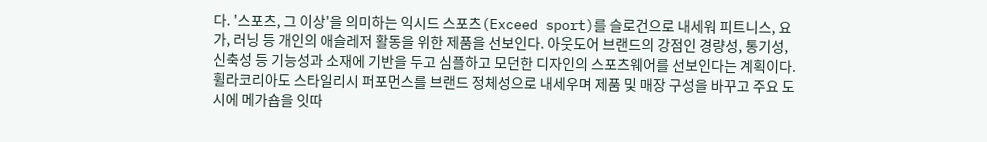다. '스포츠, 그 이상'을 의미하는 익시드 스포츠(Exceed sport)를 슬로건으로 내세워 피트니스, 요가, 러닝 등 개인의 애슬레저 활동을 위한 제품을 선보인다. 아웃도어 브랜드의 강점인 경량성, 통기성, 신축성 등 기능성과 소재에 기반을 두고 심플하고 모던한 디자인의 스포츠웨어를 선보인다는 계획이다. 휠라코리아도 스타일리시 퍼포먼스를 브랜드 정체성으로 내세우며 제품 및 매장 구성을 바꾸고 주요 도시에 메가숍을 잇따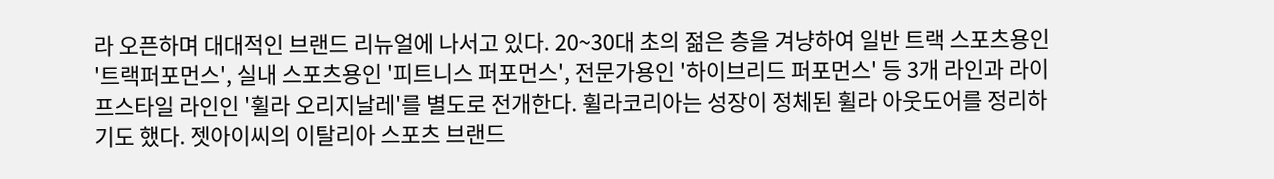라 오픈하며 대대적인 브랜드 리뉴얼에 나서고 있다. 20~30대 초의 젊은 층을 겨냥하여 일반 트랙 스포츠용인 '트랙퍼포먼스', 실내 스포츠용인 '피트니스 퍼포먼스', 전문가용인 '하이브리드 퍼포먼스' 등 3개 라인과 라이프스타일 라인인 '휠라 오리지날레'를 별도로 전개한다. 휠라코리아는 성장이 정체된 휠라 아웃도어를 정리하기도 했다. 젯아이씨의 이탈리아 스포츠 브랜드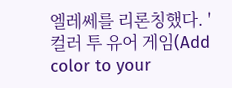엘레쎄를 리론칭했다. '컬러 투 유어 게임(Add color to your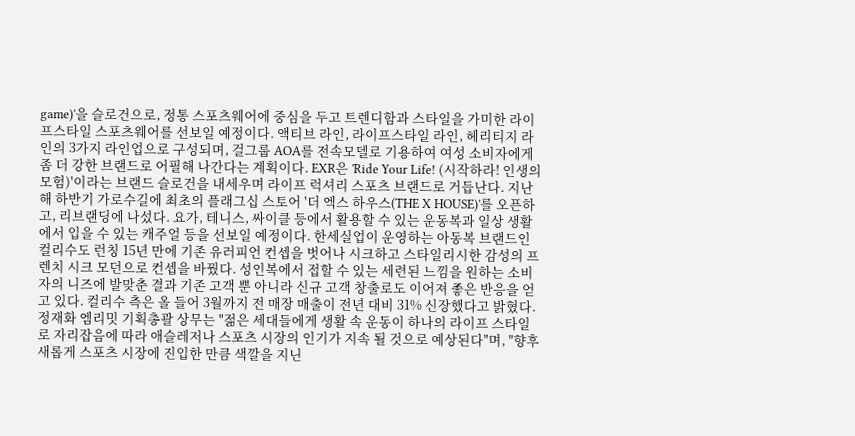game)'을 슬로건으로, 정통 스포츠웨어에 중심을 두고 트렌디함과 스타일을 가미한 라이프스타일 스포츠웨어를 선보일 예정이다. 액티브 라인, 라이프스타일 라인, 헤리티지 라인의 3가지 라인업으로 구성되며, 걸그룹 AOA를 전속모델로 기용하여 여성 소비자에게 좀 더 강한 브랜드로 어필해 나간다는 계획이다. EXR은 'Ride Your Life! (시작하라! 인생의 모험)'이라는 브랜드 슬로건을 내세우며 라이프 럭셔리 스포츠 브랜드로 거듭난다. 지난해 하반기 가로수길에 최초의 플래그십 스토어 '더 엑스 하우스(THE X HOUSE)'를 오픈하고, 리브랜딩에 나섰다. 요가, 테니스, 싸이클 등에서 활용할 수 있는 운동복과 일상 생활에서 입을 수 있는 캐주얼 등을 선보일 예정이다. 한세실업이 운영하는 아동복 브랜드인 컬리수도 런칭 15년 만에 기존 유러피언 컨셉을 벗어나 시크하고 스타일리시한 감성의 프렌치 시크 모던으로 컨셉을 바꿨다. 성인복에서 접할 수 있는 세련된 느낌을 원하는 소비자의 니즈에 발맞춘 결과 기존 고객 뿐 아니라 신규 고객 창출로도 이어져 좋은 반응을 얻고 있다. 컬리수 측은 올 들어 3월까지 전 매장 매출이 전년 대비 31% 신장했다고 밝혔다. 정재화 엠리밋 기획총괄 상무는 "젊은 세대들에게 생활 속 운동이 하나의 라이프 스타일로 자리잡음에 따라 애슬레저나 스포츠 시장의 인기가 지속 될 것으로 예상된다"며, "향후 새롭게 스포츠 시장에 진입한 만큼 색깔을 지닌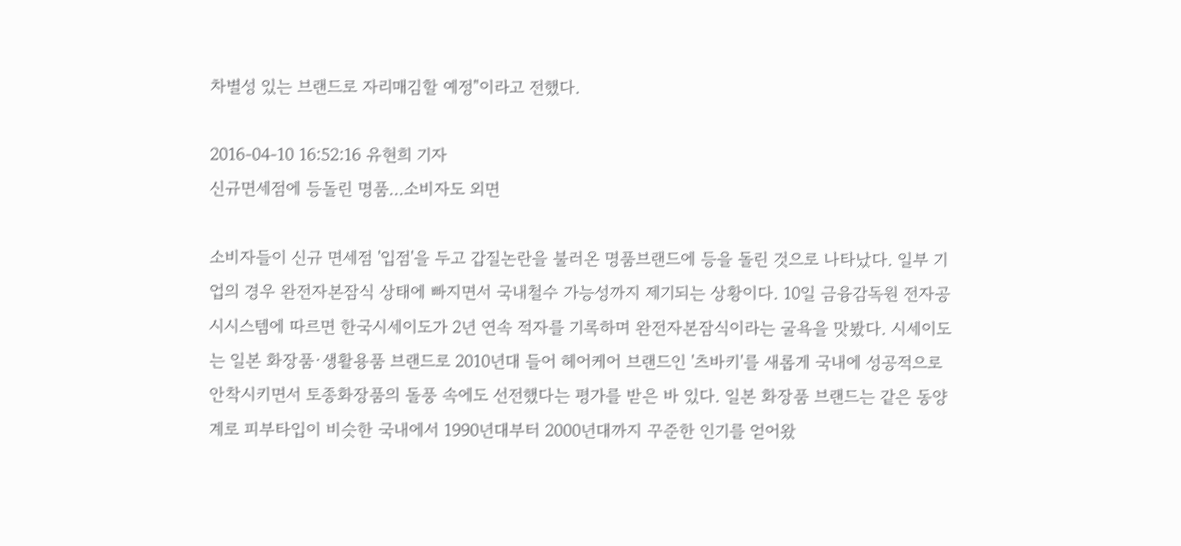차별성 있는 브랜드로 자리매김할 예정"이라고 전했다.

2016-04-10 16:52:16 유현희 기자
신규면세점에 등돌린 명품...소비자도 외면

소비자들이 신규 면세점 '입점'을 두고 갑질논란을 불러온 명품브랜드에 등을 돌린 것으로 나타났다. 일부 기업의 경우 완전자본잠식 상태에 빠지면서 국내철수 가능성까지 제기되는 상황이다. 10일 금융감독원 전자공시시스템에 따르면 한국시세이도가 2년 연속 적자를 기록하며 완전자본잠식이라는 굴욕을 맛봤다. 시세이도는 일본 화장품·생활용품 브랜드로 2010년대 들어 헤어케어 브랜드인 '츠바키'를 새롭게 국내에 성공적으로 안착시키면서 토종화장품의 돌풍 속에도 선전했다는 평가를 받은 바 있다. 일본 화장품 브랜드는 같은 동양계로 피부타입이 비슷한 국내에서 1990년대부터 2000년대까지 꾸준한 인기를 얻어왔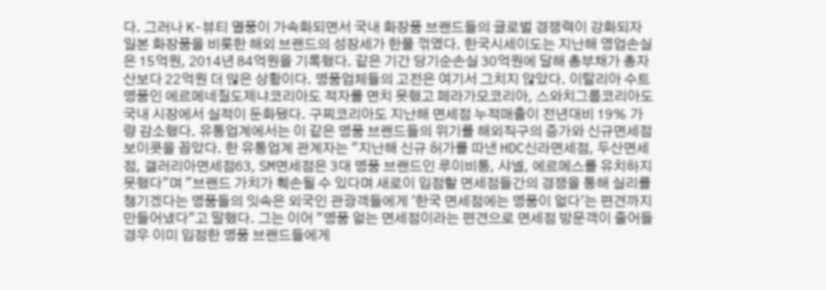다. 그러나 K-뷰티 열풍이 가속화되면서 국내 화장품 브랜드들의 글로벌 경쟁력이 강화되자 일본 화장품을 비롯한 해외 브랜드의 성장세가 한풀 꺾였다. 한국시세이도는 지난해 영업손실은 15억원, 2014년 84억원을 기록했다. 같은 기간 당기순손실 30억원에 달해 총부채가 총자산보다 22억원 더 많은 상황이다. 명품업체들의 고전은 여기서 그치지 않았다. 이탈리아 수트 명품인 에르메네질도제냐코리아도 적자를 면치 못했고 페라가모코리아, 스와치그룹코리아도 국내 시장에서 실적이 둔화됐다. 구찌코리아도 지난해 면세점 누적매출이 전년대비 19% 가량 감소했다. 유통업계에서는 이 같은 명품 브랜드들의 위기를 해외직구의 증가와 신규면세점 보이콧을 꼽았다. 한 유통업계 관계자는 "지난해 신규 허가를 따낸 HDC신라면세점, 두산면세점, 갤러리아면세점63, SM면세점은 3대 명품 브랜드인 루이비통, 샤넬, 에르메스를 유치하지 못했다"며 "브랜드 가치가 훼손될 수 있다며 새로이 입점할 면세점들간의 경쟁을 통해 실리를 챙기겠다는 명품들의 잇속은 외국인 관광객들에게 '한국 면세점에는 명품이 없다'는 편견까지 만들어냈다"고 말했다. 그는 이어 "명품 없는 면세점이라는 편견으로 면세점 방문객이 줄어들 경우 이미 입점한 명품 브랜드들에게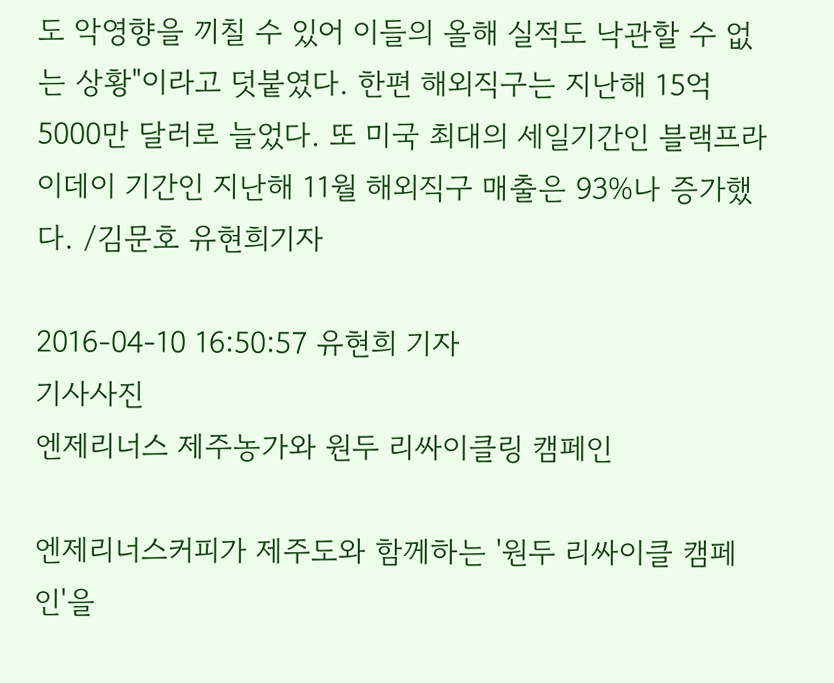도 악영향을 끼칠 수 있어 이들의 올해 실적도 낙관할 수 없는 상황"이라고 덧붙였다. 한편 해외직구는 지난해 15억5000만 달러로 늘었다. 또 미국 최대의 세일기간인 블랙프라이데이 기간인 지난해 11월 해외직구 매출은 93%나 증가했다. /김문호 유현희기자

2016-04-10 16:50:57 유현희 기자
기사사진
엔제리너스 제주농가와 원두 리싸이클링 캠페인

엔제리너스커피가 제주도와 함께하는 '원두 리싸이클 캠페인'을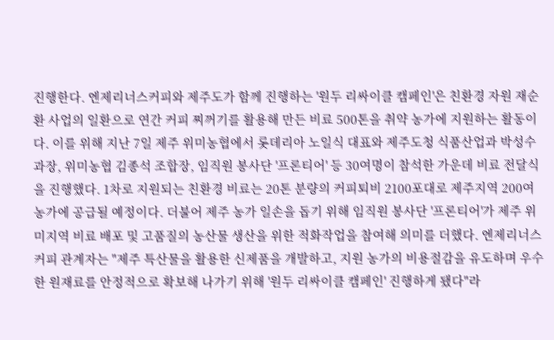진행한다. 엔제리너스커피와 제주도가 함께 진행하는 '원두 리싸이클 캠페인'은 친환경 자원 재순환 사업의 일환으로 연간 커피 찌꺼기를 활용해 만든 비료 500톤을 취약 농가에 지원하는 활동이다. 이를 위해 지난 7일 제주 위미농협에서 롯데리아 노일식 대표와 제주도청 식품산업과 박성수과장, 위미농협 김종석 조합장, 임직원 봉사단 '프론티어' 등 30여명이 참석한 가운데 비료 전달식을 진행했다. 1차로 지원되는 친환경 비료는 20톤 분량의 커피퇴비 2100포대로 제주지역 200여 농가에 공급될 예정이다. 더불어 제주 농가 일손을 돕기 위해 임직원 봉사단 '프론티어'가 제주 위미지역 비료 배포 및 고품질의 농산물 생산을 위한 적화작업을 참여해 의미를 더했다. 엔제리너스커피 관계자는 "제주 특산물을 활용한 신제품을 개발하고, 지원 농가의 비용절감을 유도하며 우수한 원재료를 안정적으로 확보해 나가기 위해 '원두 리싸이클 캠페인' 진행하게 됐다"라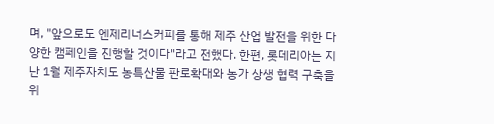며, "앞으로도 엔제리너스커피를 통해 제주 산업 발전을 위한 다양한 캠페인을 진행할 것이다"라고 전했다. 한편, 롯데리아는 지난 1월 제주자치도 농특산물 판로확대와 농가 상생 협력 구축을 위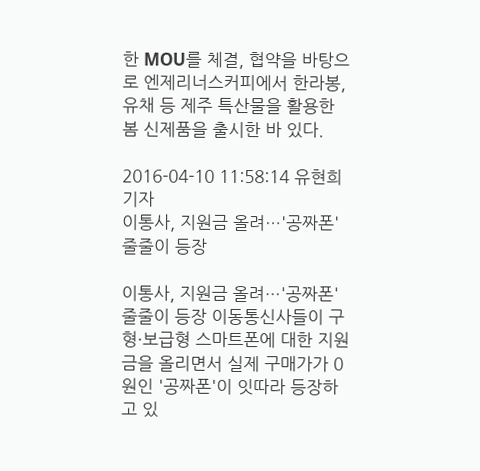한 MOU를 체결, 협약을 바탕으로 엔제리너스커피에서 한라봉, 유채 등 제주 특산물을 활용한 봄 신제품을 출시한 바 있다.

2016-04-10 11:58:14 유현희 기자
이통사, 지원금 올려…'공짜폰' 줄줄이 등장

이통사, 지원금 올려…'공짜폰' 줄줄이 등장 이동통신사들이 구형·보급형 스마트폰에 대한 지원금을 올리면서 실제 구매가가 0원인 '공짜폰'이 잇따라 등장하고 있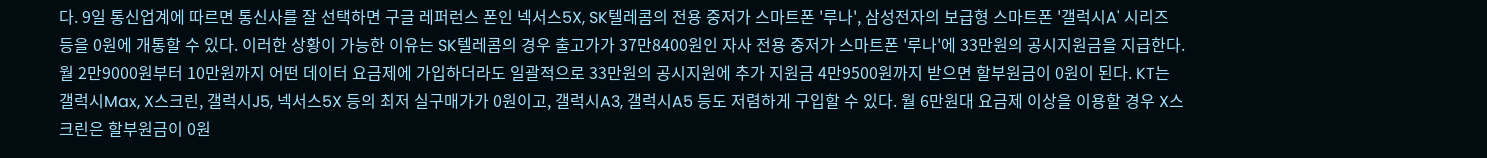다. 9일 통신업계에 따르면 통신사를 잘 선택하면 구글 레퍼런스 폰인 넥서스5X, SK텔레콤의 전용 중저가 스마트폰 '루나', 삼성전자의 보급형 스마트폰 '갤럭시A' 시리즈 등을 0원에 개통할 수 있다. 이러한 상황이 가능한 이유는 SK텔레콤의 경우 출고가가 37만8400원인 자사 전용 중저가 스마트폰 '루나'에 33만원의 공시지원금을 지급한다. 월 2만9000원부터 10만원까지 어떤 데이터 요금제에 가입하더라도 일괄적으로 33만원의 공시지원에 추가 지원금 4만9500원까지 받으면 할부원금이 0원이 된다. KT는 갤럭시Max, X스크린, 갤럭시J5, 넥서스5X 등의 최저 실구매가가 0원이고, 갤럭시A3, 갤럭시A5 등도 저렴하게 구입할 수 있다. 월 6만원대 요금제 이상을 이용할 경우 X스크린은 할부원금이 0원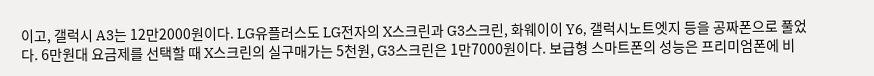이고, 갤럭시 A3는 12만2000원이다. LG유플러스도 LG전자의 X스크린과 G3스크린, 화웨이이 Y6, 갤럭시노트엣지 등을 공짜폰으로 풀었다. 6만원대 요금제를 선택할 때 X스크린의 실구매가는 5천원, G3스크린은 1만7000원이다. 보급형 스마트폰의 성능은 프리미엄폰에 비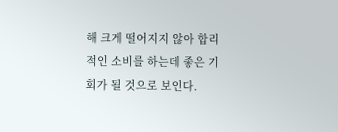해 크게 떨어지지 않아 합리적인 소비를 하는데 좋은 기회가 될 것으로 보인다.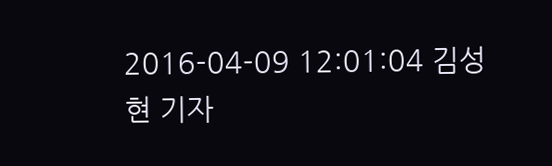2016-04-09 12:01:04 김성현 기자